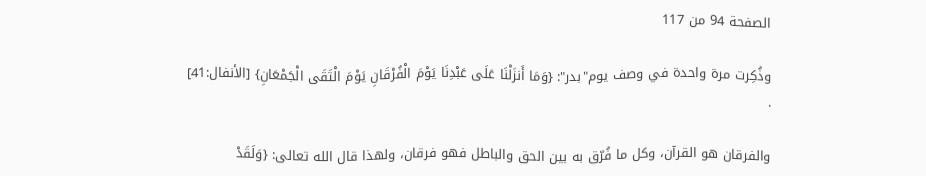الصفحة 94 من 117

وذُكِرت مرة واحدة في وصف يوم"بدر": {وَمَا أَنزَلْنَا عَلَى عَبْدِنَا يَوْمَ الْفُرْقَانِ يَوْمَ الْتَقَى الْجَمْعَانِ} [الأنفال:41] .

والفرقان هو القرآن، وكل ما فُرّق به بين الحق والباطل فهو فرقان، ولهذا قال الله تعالى: {وَلَقَدْ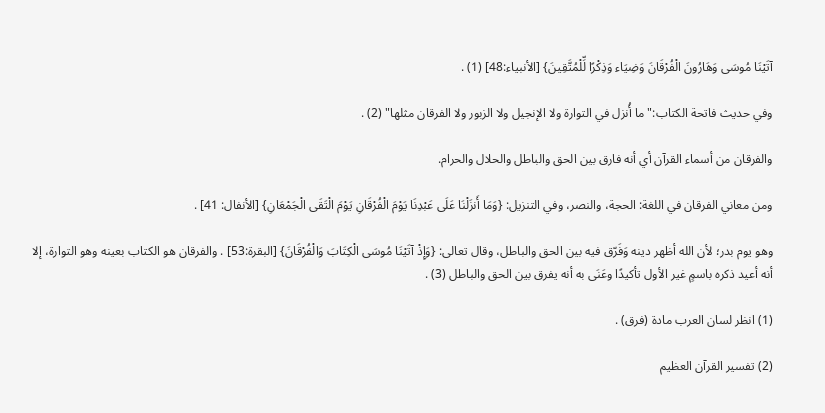آتَيْنَا مُوسَى وَهَارُونَ الْفُرْقَانَ وَضِيَاء وَذِكْرًا لِّلْمُتَّقِينَ} [الأنبياء:48] (1) .

وفي حديث فاتحة الكتاب:"ما أُنزل في التوارة ولا الإنجيل ولا الزبور ولا الفرقان مثلها" (2) .

والفرقان من أسماء القرآن أي أنه فارق بين الحق والباطل والحلال والحرام.

ومن معاني الفرقان في اللغة: الحجة، والنصر، وفي التنزيل: {وَمَا أَنزَلْنَا عَلَى عَبْدِنَا يَوْمَ الْفُرْقَانِ يَوْمَ الْتَقَى الْجَمْعَانِ} [الأنفال: 41] .

وهو يوم بدر؛ لأن الله أظهر دينه وَفَرّق فيه بين الحق والباطل، وقال تعالى: {وَإِذْ آتَيْنَا مُوسَى الْكِتَابَ وَالْفُرْقَانَ} [البقرة:53] . والفرقان هو الكتاب بعينه وهو التوارة، إلا أنه أعيد ذكره باسمٍ غير الأول تأكيدًا وعَنَى به أنه يفرق بين الحق والباطل (3) .

(1) انظر لسان العرب مادة (فرق) .

(2) تفسير القرآن العظيم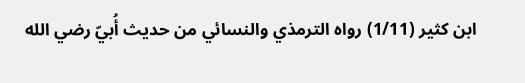ابن كثير (1/11) رواه الترمذي والنسائي من حديث أُبيّ رضي الله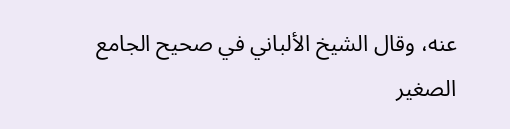عنه، وقال الشيخ الألباني في صحيح الجامع الصغير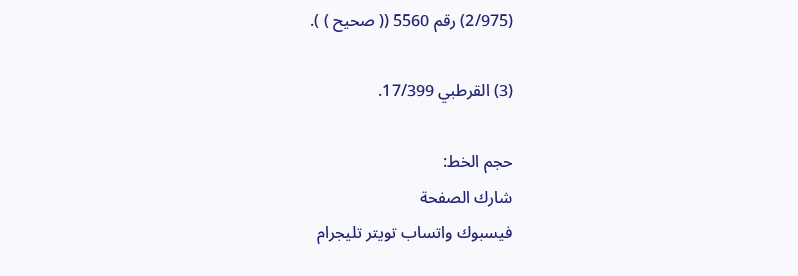(2/975) رقم 5560 (( صحيح ) ).

(3) القرطبي 17/399.

حجم الخط:
شارك الصفحة
فيسبوك واتساب تويتر تليجرام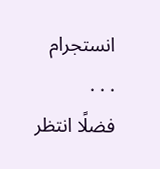انستجرام
. . .
فضلًا انتظر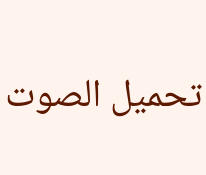تحميل الصوت